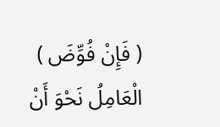( فَإِنْ فُوِّضَ ) الْعَامِلُ نَحْوَ أَنْ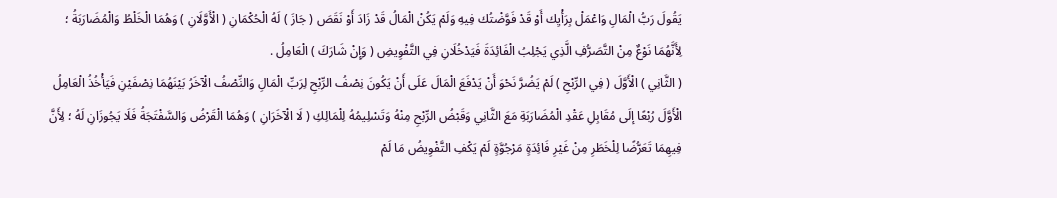يَقُولَ رَبُّ الْمَالِ وَاعْمَلْ بِرَأْيِك أَوْ قَدْ فَوَّضْتُك فِيهِ وَلَمْ يَكُنْ الْمَالُ قَدْ زَادَ أَوْ نَقَصَ ( جَازَ ) لَهُ الْحُكْمَانِ ( الْأَوَّلَانِ ) وَهُمَا الْخَلْطُ وَالْمُضَارَبَةُ ؛ لِأَنَّهُمَا نَوْعٌ مِنْ التَّصَرُّفِ الَّذِي يَجْلِبُ الْفَائِدَةَ فَيَدْخُلَانِ فِي التَّفْوِيضِ ( وَإِنْ شَارَكَ ) الْعَامِلُ .
( الثَّانِي ) الْأَوَّلَ ( فِي الرِّبْحِ ) لَمْ يَضُرَّ نَحْوَ أَنْ يَدْفَعَ الْمَالَ عَلَى أَنْ يَكُونَ نِصْفُ الرِّبْحِ لِرَبِّ الْمَالِ وَالنِّصْفُ الْآخَرُ بَيْنَهُمَا نِصْفَيْنِ فَيَأْخُذُ الْعَامِلُ الْأَوَّلَ رُبْعًا إلَى مُقَابِلِ عَقْدِ الْمُضَارَبَةِ مَعَ الثَّانِي وَقَبْضُ الرِّبْحِ مِنْهُ وَتَسْلِيمُهُ لِلْمَالِكِ ( لَا الْآخَرَانِ ) وَهُمَا الْقَرْضُ وَالسَّفْتَجَةُ فَلَا يَجُوزَانِ لَهُ ؛ لِأَنَّ فِيهِمَا تَعَرُّضًا لِلْخَطَرِ مِنْ غَيْرِ فَائِدَةٍ مَرْجُوَّةٍ لَمْ يَكْفِ التَّفْوِيضُ مَا لَمْ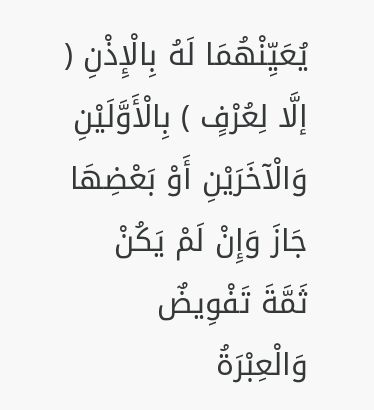يُعَيِّنْهُمَا لَهُ بِالْإِذْنِ ( إلَّا لِعُرْفٍ ) بِالْأَوَّلَيْنِ وَالْآخَرَيْنِ أَوْ بَعْضِهَا جَازَ وَإِنْ لَمْ يَكُنْ ثَمَّةَ تَفْوِيضٌ وَالْعِبْرَةُ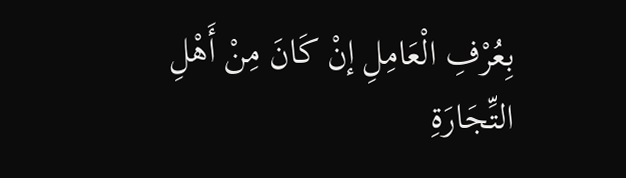بِعُرْفِ الْعَامِلِ إنْ كَانَ مِنْ أَهْلِ التِّجَارَةِ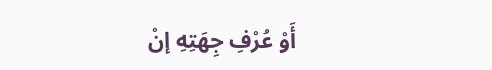أَوْ عُرْفِ جِهَتِهِ إنْ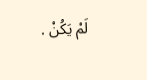لَمْ يَكُنْ .